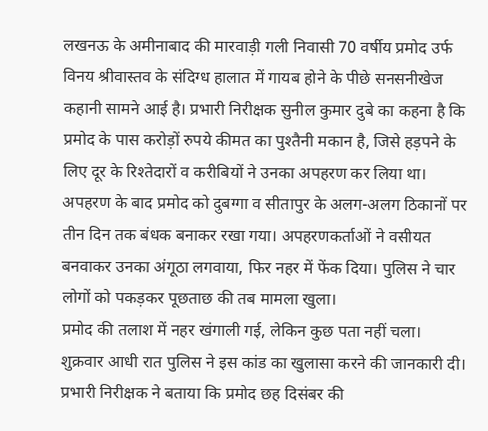लखनऊ के अमीनाबाद की मारवाड़ी गली निवासी 70 वर्षीय प्रमोद उर्फ विनय श्रीवास्तव के संदिग्ध हालात में गायब होने के पीछे सनसनीखेज कहानी सामने आई है। प्रभारी निरीक्षक सुनील कुमार दुबे का कहना है कि प्रमोद के पास करोड़ों रुपये कीमत का पुश्तैनी मकान है, जिसे हड़पने के लिए दूर के रिश्तेदारों व करीबियों ने उनका अपहरण कर लिया था।
अपहरण के बाद प्रमोद को दुबग्गा व सीतापुर के अलग-अलग ठिकानों पर तीन दिन तक बंधक बनाकर रखा गया। अपहरणकर्ताओं ने वसीयत बनवाकर उनका अंगूठा लगवाया, फिर नहर में फेंक दिया। पुलिस ने चार लोगों को पकड़कर पूछताछ की तब मामला खुला।
प्रमोद की तलाश में नहर खंगाली गई, लेकिन कुछ पता नहीं चला। शुक्रवार आधी रात पुलिस ने इस कांड का खुलासा करने की जानकारी दी। प्रभारी निरीक्षक ने बताया कि प्रमोद छह दिसंबर की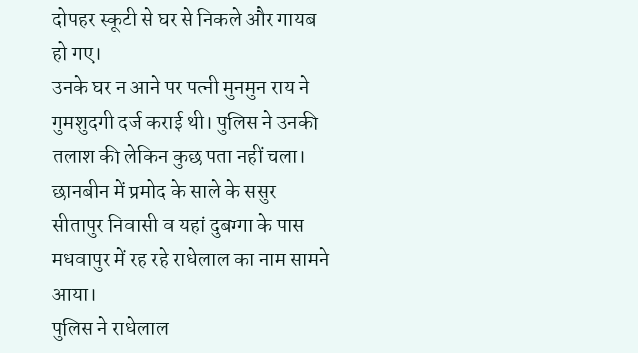दोपहर स्कूटी से घर से निकले और गायब हो गए।
उनके घर न आने पर पत्नी मुनमुन राय ने गुमशुदगी दर्ज कराई थी। पुलिस ने उनकी तलाश की लेकिन कुछ पता नहीं चला। छानबीन में प्रमोद के साले के ससुर सीतापुर निवासी व यहां दुबग्गा के पास मधवापुर में रह रहे राधेलाल का नाम सामने आया।
पुलिस ने राधेलाल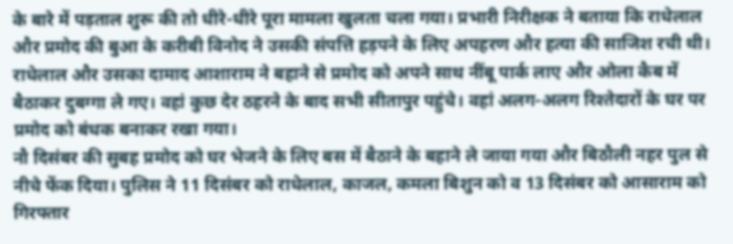के बारे में पड़ताल शुरू की तो धीरे-धीरे पूरा मामला खुलता चला गया। प्रभारी निरीक्षक ने बताया कि राधेलाल और प्रमोद की बुआ के करीबी विनोद ने उसकी संपत्ति हड़पने के लिए अपहरण और हत्या की साजिश रची थी।
राधेलाल और उसका दामाद आशाराम ने बहाने से प्रमोद को अपने साथ नींबू पार्क लाए और ओला कैब में बैठाकर दुबग्गा ले गए। वहां कुछ देर ठहरने के बाद सभी सीतापुर पहुंचे। वहां अलग-अलग रिश्तेदारों के घर पर प्रमोद को बंधक बनाकर रखा गया।
नौ दिसंबर की सुबह प्रमोद को घर भेजने के लिए बस में बैठाने के बहाने ले जाया गया और बिठौली नहर पुल से नीचे फेंक दिया। पुलिस ने 11 दिसंबर को राधेलाल, काजल, कमला बिशुन को व 13 दिसंबर को आसाराम को गिरफ्तार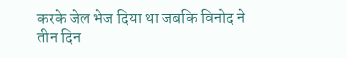करके जेल भेज दिया था जबकि विनोद ने तीन दिन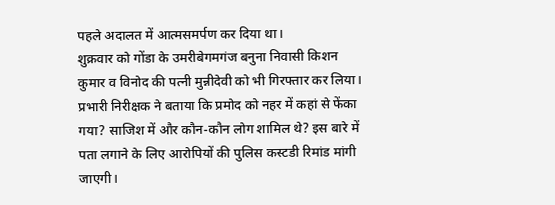पहले अदालत में आत्मसमर्पण कर दिया था।
शुक्रवार को गोंडा के उमरीबेगमगंज बनुना निवासी किशन कुमार व विनोद की पत्नी मुन्नीदेवी को भी गिरफ्तार कर लिया। प्रभारी निरीक्षक ने बताया कि प्रमोद को नहर में कहां से फेंका गया? साजिश में और कौन-कौन लोग शामिल थे? इस बारे में पता लगाने के लिए आरोपियों की पुलिस कस्टडी रिमांड मांगी जाएगी।